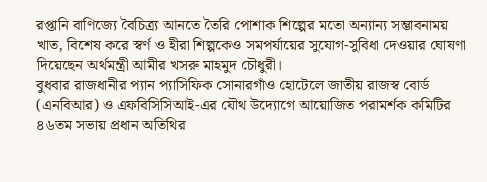রপ্তানি বাণিজ্যে বৈচিত্র্য আনতে তৈরি পোশাক শিল্পের মতো অন্যান্য সম্ভাবনাময় খাত, বিশেষ করে স্বর্ণ ও হীরা শিল্পকেও সমপর্যায়ের সুযোগ-সুবিধা দেওয়ার ঘোষণা দিয়েছেন অর্থমন্ত্রী আমীর খসরু মাহমুদ চৌধুরী।
বুধবার রাজধানীর প্যান প্যাসিফিক সোনারগাঁও হোটেলে জাতীয় রাজস্ব বোর্ড (এনবিআর) ও এফবিসিসিআই-এর যৌথ উদ্যোগে আয়োজিত পরামর্শক কমিটির ৪৬তম সভায় প্রধান অতিথির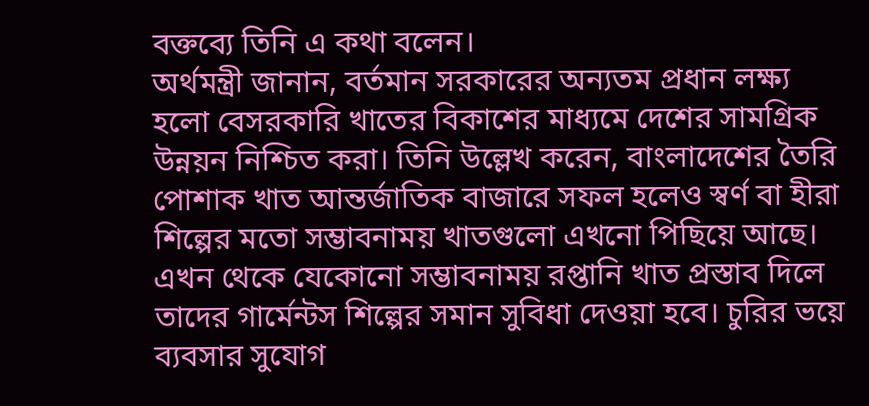বক্তব্যে তিনি এ কথা বলেন।
অর্থমন্ত্রী জানান, বর্তমান সরকারের অন্যতম প্রধান লক্ষ্য হলো বেসরকারি খাতের বিকাশের মাধ্যমে দেশের সামগ্রিক উন্নয়ন নিশ্চিত করা। তিনি উল্লেখ করেন, বাংলাদেশের তৈরি পোশাক খাত আন্তর্জাতিক বাজারে সফল হলেও স্বর্ণ বা হীরা শিল্পের মতো সম্ভাবনাময় খাতগুলো এখনো পিছিয়ে আছে।
এখন থেকে যেকোনো সম্ভাবনাময় রপ্তানি খাত প্রস্তাব দিলে তাদের গার্মেন্টস শিল্পের সমান সুবিধা দেওয়া হবে। চুরির ভয়ে ব্যবসার সুযোগ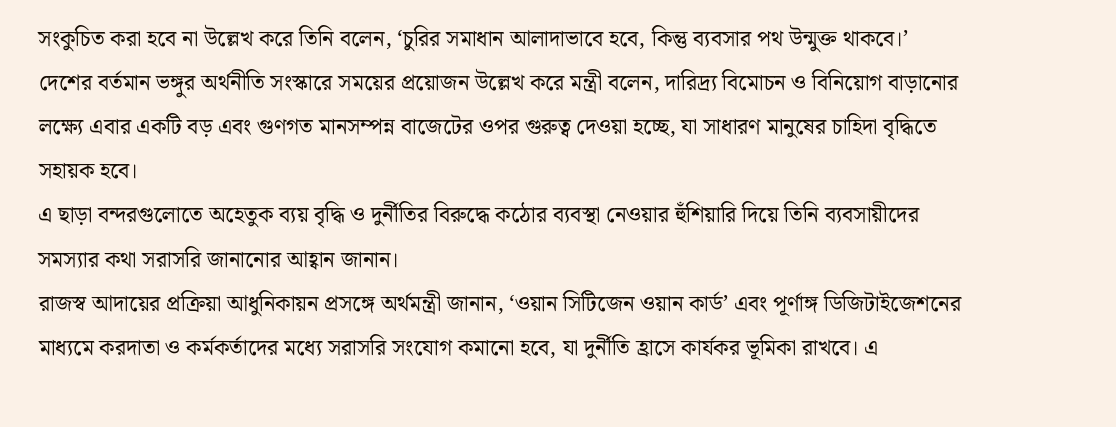সংকুচিত করা হবে না উল্লেখ করে তিনি বলেন, ‘চুরির সমাধান আলাদাভাবে হবে, কিন্তু ব্যবসার পথ উন্মুক্ত থাকবে।’
দেশের বর্তমান ভঙ্গুর অর্থনীতি সংস্কারে সময়ের প্রয়োজন উল্লেখ করে মন্ত্রী বলেন, দারিদ্র্য বিমোচন ও বিনিয়োগ বাড়ানোর লক্ষ্যে এবার একটি বড় এবং গুণগত মানসম্পন্ন বাজেটের ওপর গুরুত্ব দেওয়া হচ্ছে, যা সাধারণ মানুষের চাহিদা বৃদ্ধিতে সহায়ক হবে।
এ ছাড়া বন্দরগুলোতে অহেতুক ব্যয় বৃদ্ধি ও দুর্নীতির বিরুদ্ধে কঠোর ব্যবস্থা নেওয়ার হুঁশিয়ারি দিয়ে তিনি ব্যবসায়ীদের সমস্যার কথা সরাসরি জানানোর আহ্বান জানান।
রাজস্ব আদায়ের প্রক্রিয়া আধুনিকায়ন প্রসঙ্গে অর্থমন্ত্রী জানান, ‘ওয়ান সিটিজেন ওয়ান কার্ড’ এবং পূর্ণাঙ্গ ডিজিটাইজেশনের মাধ্যমে করদাতা ও কর্মকর্তাদের মধ্যে সরাসরি সংযোগ কমানো হবে, যা দুর্নীতি হ্রাসে কার্যকর ভূমিকা রাখবে। এ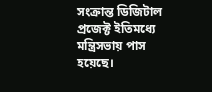সংক্রান্ত ডিজিটাল প্রজেক্ট ইতিমধ্যে মন্ত্রিসভায় পাস হয়েছে।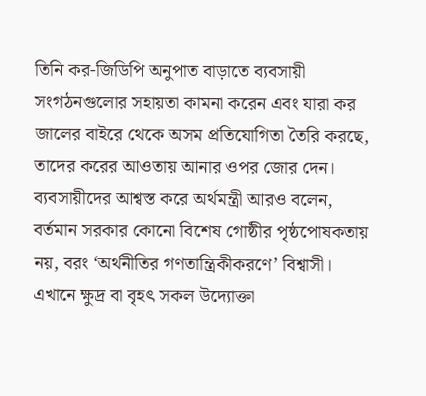তিনি কর-জিডিপি অনুপাত বাড়াতে ব্যবসায়ী সংগঠনগুলোর সহায়তা কামনা করেন এবং যারা কর জালের বাইরে থেকে অসম প্রতিযোগিতা তৈরি করছে, তাদের করের আওতায় আনার ওপর জোর দেন।
ব্যবসায়ীদের আশ্বস্ত করে অর্থমন্ত্রী আরও বলেন, বর্তমান সরকার কোনো বিশেষ গোষ্ঠীর পৃষ্ঠপোষকতায় নয়, বরং ‘অর্থনীতির গণতান্ত্রিকীকরণে’ বিশ্বাসী। এখানে ক্ষুদ্র বা বৃহৎ সকল উদ্যোক্তা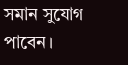সমান সুযোগ পাবেন।